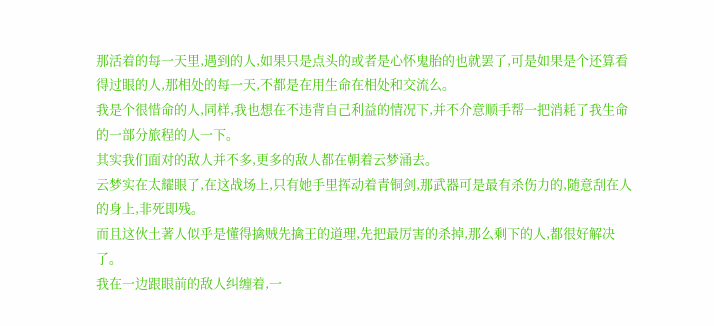那活着的每一天里,遇到的人,如果只是点头的或者是心怀鬼胎的也就罢了,可是如果是个还算看得过眼的人,那相处的每一天,不都是在用生命在相处和交流么。
我是个很惜命的人,同样,我也想在不违背自己利益的情况下,并不介意顺手帮一把消耗了我生命的一部分旅程的人一下。
其实我们面对的敌人并不多,更多的敌人都在朝着云梦涌去。
云梦实在太耀眼了,在这战场上,只有她手里挥动着青铜剑,那武器可是最有杀伤力的,随意刮在人的身上,非死即残。
而且这伙土著人似乎是懂得擒贼先擒王的道理,先把最厉害的杀掉,那么剩下的人,都很好解决了。
我在一边跟眼前的敌人纠缠着,一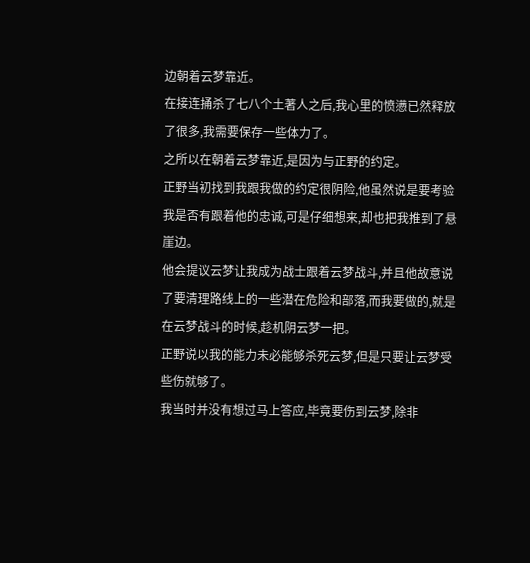边朝着云梦靠近。
在接连捅杀了七八个土著人之后,我心里的愤懑已然释放了很多,我需要保存一些体力了。
之所以在朝着云梦靠近,是因为与正野的约定。
正野当初找到我跟我做的约定很阴险,他虽然说是要考验我是否有跟着他的忠诚,可是仔细想来,却也把我推到了悬崖边。
他会提议云梦让我成为战士跟着云梦战斗,并且他故意说了要清理路线上的一些潜在危险和部落,而我要做的,就是在云梦战斗的时候,趁机阴云梦一把。
正野说以我的能力未必能够杀死云梦,但是只要让云梦受些伤就够了。
我当时并没有想过马上答应,毕竟要伤到云梦,除非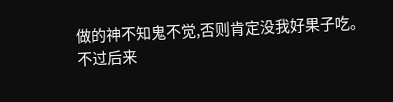做的神不知鬼不觉,否则肯定没我好果子吃。
不过后来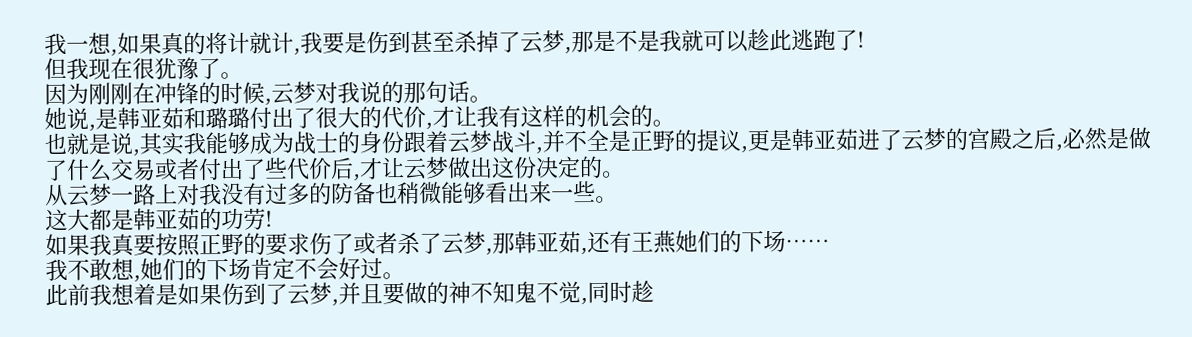我一想,如果真的将计就计,我要是伤到甚至杀掉了云梦,那是不是我就可以趁此逃跑了!
但我现在很犹豫了。
因为刚刚在冲锋的时候,云梦对我说的那句话。
她说,是韩亚茹和璐璐付出了很大的代价,才让我有这样的机会的。
也就是说,其实我能够成为战士的身份跟着云梦战斗,并不全是正野的提议,更是韩亚茹进了云梦的宫殿之后,必然是做了什么交易或者付出了些代价后,才让云梦做出这份决定的。
从云梦一路上对我没有过多的防备也稍微能够看出来一些。
这大都是韩亚茹的功劳!
如果我真要按照正野的要求伤了或者杀了云梦,那韩亚茹,还有王燕她们的下场……
我不敢想,她们的下场肯定不会好过。
此前我想着是如果伤到了云梦,并且要做的神不知鬼不觉,同时趁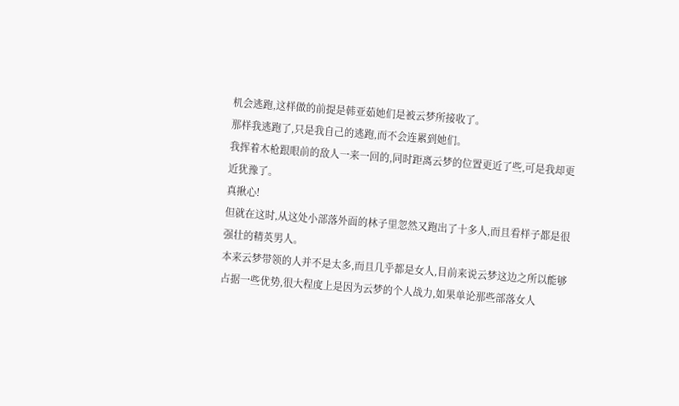机会逃跑,这样做的前提是韩亚茹她们是被云梦所接收了。
那样我逃跑了,只是我自己的逃跑,而不会连累到她们。
我挥着木枪跟眼前的敌人一来一回的,同时距离云梦的位置更近了些,可是我却更近犹豫了。
真揪心!
但就在这时,从这处小部落外面的林子里忽然又跑出了十多人,而且看样子都是很强壮的精英男人。
本来云梦带领的人并不是太多,而且几乎都是女人,目前来说云梦这边之所以能够占据一些优势,很大程度上是因为云梦的个人战力,如果单论那些部落女人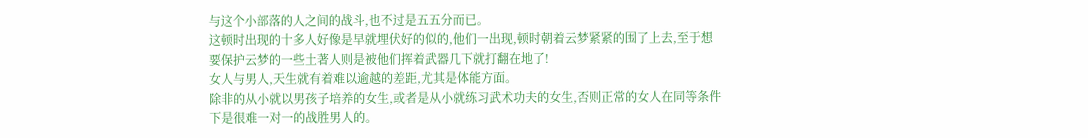与这个小部落的人之间的战斗,也不过是五五分而已。
这顿时出现的十多人好像是早就埋伏好的似的,他们一出现,顿时朝着云梦紧紧的围了上去,至于想要保护云梦的一些土著人则是被他们挥着武器几下就打翻在地了!
女人与男人,天生就有着难以逾越的差距,尤其是体能方面。
除非的从小就以男孩子培养的女生,或者是从小就练习武术功夫的女生,否则正常的女人在同等条件下是很难一对一的战胜男人的。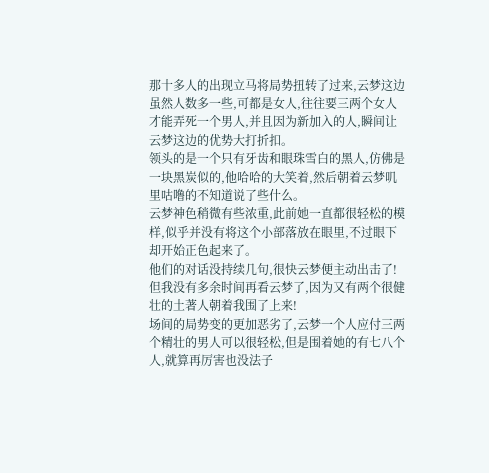那十多人的出现立马将局势扭转了过来,云梦这边虽然人数多一些,可都是女人,往往要三两个女人才能弄死一个男人,并且因为新加入的人,瞬间让云梦这边的优势大打折扣。
领头的是一个只有牙齿和眼珠雪白的黑人,仿佛是一块黑炭似的,他哈哈的大笑着,然后朝着云梦叽里咕噜的不知道说了些什么。
云梦神色稍微有些浓重,此前她一直都很轻松的模样,似乎并没有将这个小部落放在眼里,不过眼下却开始正色起来了。
他们的对话没持续几句,很快云梦便主动出击了!
但我没有多余时间再看云梦了,因为又有两个很健壮的土著人朝着我围了上来!
场间的局势变的更加恶劣了,云梦一个人应付三两个精壮的男人可以很轻松,但是围着她的有七八个人,就算再厉害也没法子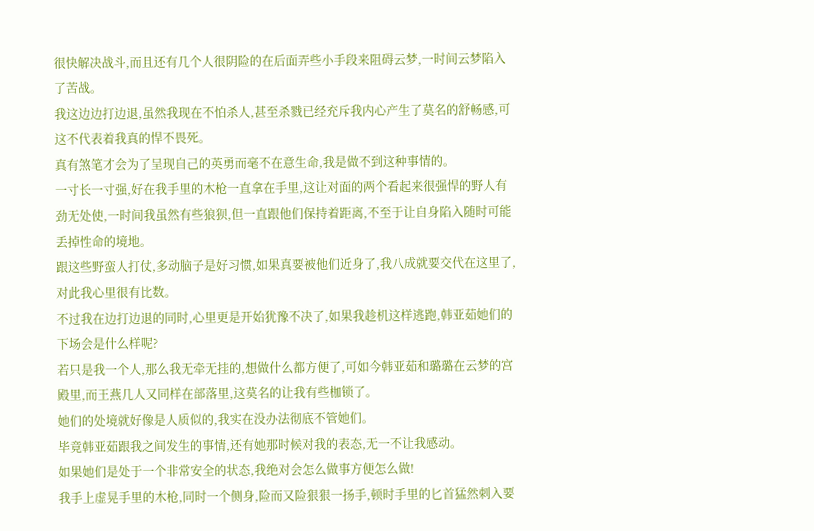很快解决战斗,而且还有几个人很阴险的在后面弄些小手段来阻碍云梦,一时间云梦陷入了苦战。
我这边边打边退,虽然我现在不怕杀人,甚至杀戮已经充斥我内心产生了莫名的舒畅感,可这不代表着我真的悍不畏死。
真有煞笔才会为了呈现自己的英勇而毫不在意生命,我是做不到这种事情的。
一寸长一寸强,好在我手里的木枪一直拿在手里,这让对面的两个看起来很强悍的野人有劲无处使,一时间我虽然有些狼狈,但一直跟他们保持着距离,不至于让自身陷入随时可能丢掉性命的境地。
跟这些野蛮人打仗,多动脑子是好习惯,如果真要被他们近身了,我八成就要交代在这里了,对此我心里很有比数。
不过我在边打边退的同时,心里更是开始犹豫不决了,如果我趁机这样逃跑,韩亚茹她们的下场会是什么样呢?
若只是我一个人,那么我无牵无挂的,想做什么都方便了,可如今韩亚茹和璐璐在云梦的宫殿里,而王燕几人又同样在部落里,这莫名的让我有些枷锁了。
她们的处境就好像是人质似的,我实在没办法彻底不管她们。
毕竟韩亚茹跟我之间发生的事情,还有她那时候对我的表态,无一不让我感动。
如果她们是处于一个非常安全的状态,我绝对会怎么做事方便怎么做!
我手上虚晃手里的木枪,同时一个侧身,险而又险狠狠一扬手,顿时手里的匕首猛然刺入要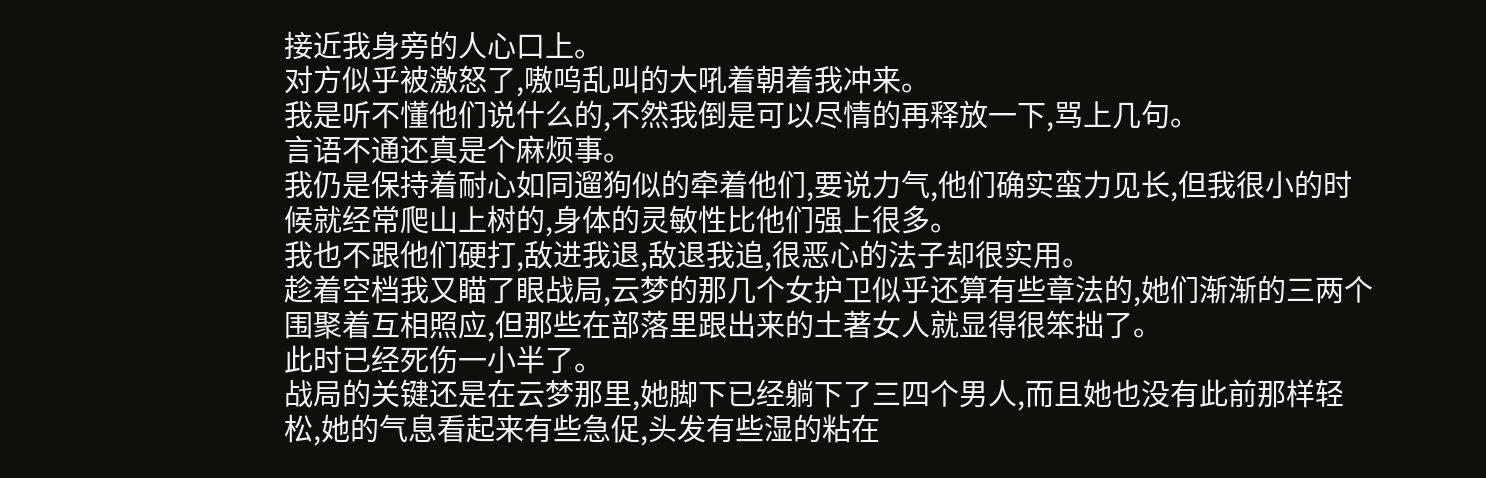接近我身旁的人心口上。
对方似乎被激怒了,嗷呜乱叫的大吼着朝着我冲来。
我是听不懂他们说什么的,不然我倒是可以尽情的再释放一下,骂上几句。
言语不通还真是个麻烦事。
我仍是保持着耐心如同遛狗似的牵着他们,要说力气,他们确实蛮力见长,但我很小的时候就经常爬山上树的,身体的灵敏性比他们强上很多。
我也不跟他们硬打,敌进我退,敌退我追,很恶心的法子却很实用。
趁着空档我又瞄了眼战局,云梦的那几个女护卫似乎还算有些章法的,她们渐渐的三两个围聚着互相照应,但那些在部落里跟出来的土著女人就显得很笨拙了。
此时已经死伤一小半了。
战局的关键还是在云梦那里,她脚下已经躺下了三四个男人,而且她也没有此前那样轻松,她的气息看起来有些急促,头发有些湿的粘在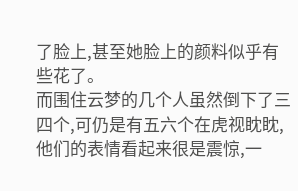了脸上,甚至她脸上的颜料似乎有些花了。
而围住云梦的几个人虽然倒下了三四个,可仍是有五六个在虎视眈眈,他们的表情看起来很是震惊,一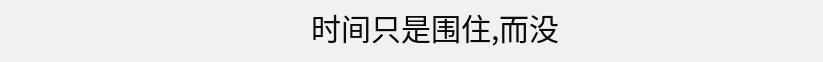时间只是围住,而没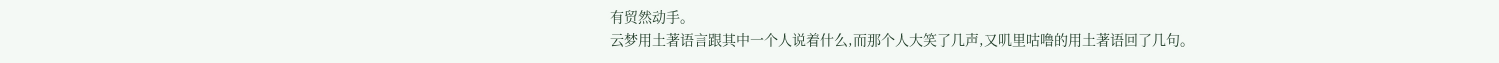有贸然动手。
云梦用土著语言跟其中一个人说着什么,而那个人大笑了几声,又叽里咕噜的用土著语回了几句。